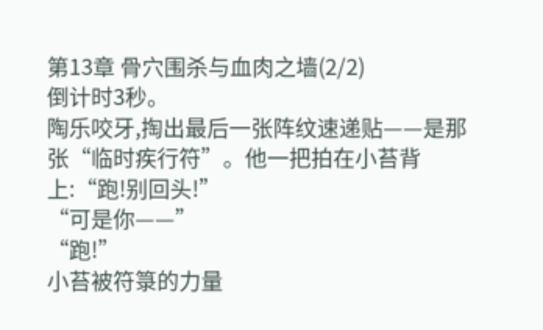第13章 骨穴围杀与血肉之墙(2/2)
倒计时3秒。
陶乐咬牙,掏出最后一张阵纹速递贴——是那张“临时疾行符”。他一把拍在小苔背上:“跑!别回头!”
“可是你——”
“跑!”
小苔被符箓的力量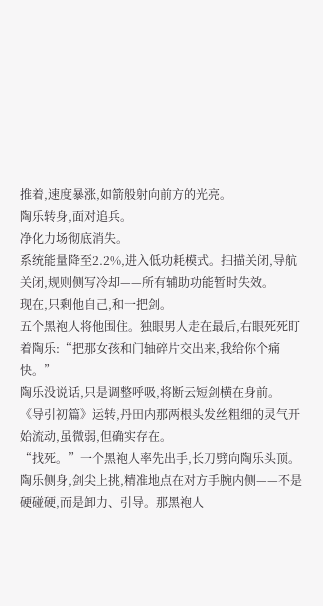推着,速度暴涨,如箭般射向前方的光亮。
陶乐转身,面对追兵。
净化力场彻底消失。
系统能量降至2.2%,进入低功耗模式。扫描关闭,导航关闭,规则侧写冷却——所有辅助功能暂时失效。
现在,只剩他自己,和一把剑。
五个黑袍人将他围住。独眼男人走在最后,右眼死死盯着陶乐:“把那女孩和门轴碎片交出来,我给你个痛快。”
陶乐没说话,只是调整呼吸,将断云短剑横在身前。
《导引初篇》运转,丹田内那两根头发丝粗细的灵气开始流动,虽微弱,但确实存在。
“找死。”一个黑袍人率先出手,长刀劈向陶乐头顶。
陶乐侧身,剑尖上挑,精准地点在对方手腕内侧——不是硬碰硬,而是卸力、引导。那黑袍人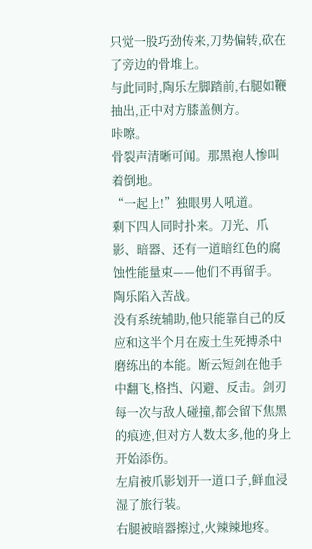只觉一股巧劲传来,刀势偏转,砍在了旁边的骨堆上。
与此同时,陶乐左脚踏前,右腿如鞭抽出,正中对方膝盖侧方。
咔嚓。
骨裂声清晰可闻。那黑袍人惨叫着倒地。
“一起上!”独眼男人吼道。
剩下四人同时扑来。刀光、爪影、暗器、还有一道暗红色的腐蚀性能量束——他们不再留手。
陶乐陷入苦战。
没有系统辅助,他只能靠自己的反应和这半个月在废土生死搏杀中磨练出的本能。断云短剑在他手中翻飞,格挡、闪避、反击。剑刃每一次与敌人碰撞,都会留下焦黑的痕迹,但对方人数太多,他的身上开始添伤。
左肩被爪影划开一道口子,鲜血浸湿了旅行装。
右腿被暗器擦过,火辣辣地疼。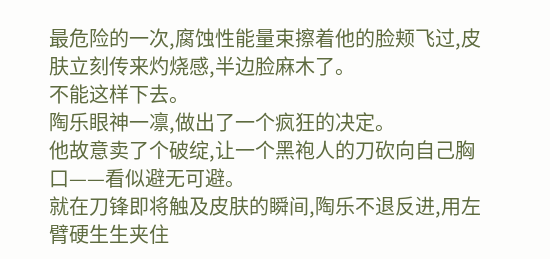最危险的一次,腐蚀性能量束擦着他的脸颊飞过,皮肤立刻传来灼烧感,半边脸麻木了。
不能这样下去。
陶乐眼神一凛,做出了一个疯狂的决定。
他故意卖了个破绽,让一个黑袍人的刀砍向自己胸口——看似避无可避。
就在刀锋即将触及皮肤的瞬间,陶乐不退反进,用左臂硬生生夹住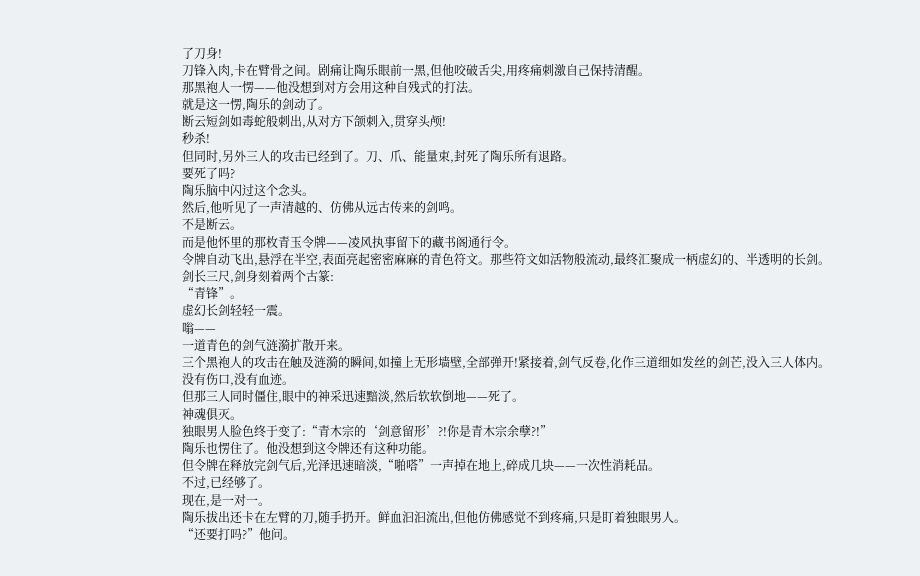了刀身!
刀锋入肉,卡在臂骨之间。剧痛让陶乐眼前一黑,但他咬破舌尖,用疼痛刺激自己保持清醒。
那黑袍人一愣——他没想到对方会用这种自残式的打法。
就是这一愣,陶乐的剑动了。
断云短剑如毒蛇般刺出,从对方下颌刺入,贯穿头颅!
秒杀!
但同时,另外三人的攻击已经到了。刀、爪、能量束,封死了陶乐所有退路。
要死了吗?
陶乐脑中闪过这个念头。
然后,他听见了一声清越的、仿佛从远古传来的剑鸣。
不是断云。
而是他怀里的那枚青玉令牌——凌风执事留下的藏书阁通行令。
令牌自动飞出,悬浮在半空,表面亮起密密麻麻的青色符文。那些符文如活物般流动,最终汇聚成一柄虚幻的、半透明的长剑。
剑长三尺,剑身刻着两个古篆:
“青锋”。
虚幻长剑轻轻一震。
嗡——
一道青色的剑气涟漪扩散开来。
三个黑袍人的攻击在触及涟漪的瞬间,如撞上无形墙壁,全部弹开!紧接着,剑气反卷,化作三道细如发丝的剑芒,没入三人体内。
没有伤口,没有血迹。
但那三人同时僵住,眼中的神采迅速黯淡,然后软软倒地——死了。
神魂俱灭。
独眼男人脸色终于变了:“青木宗的‘剑意留形’?!你是青木宗余孽?!”
陶乐也愣住了。他没想到这令牌还有这种功能。
但令牌在释放完剑气后,光泽迅速暗淡,“啪嗒”一声掉在地上,碎成几块——一次性消耗品。
不过,已经够了。
现在,是一对一。
陶乐拔出还卡在左臂的刀,随手扔开。鲜血汩汩流出,但他仿佛感觉不到疼痛,只是盯着独眼男人。
“还要打吗?”他问。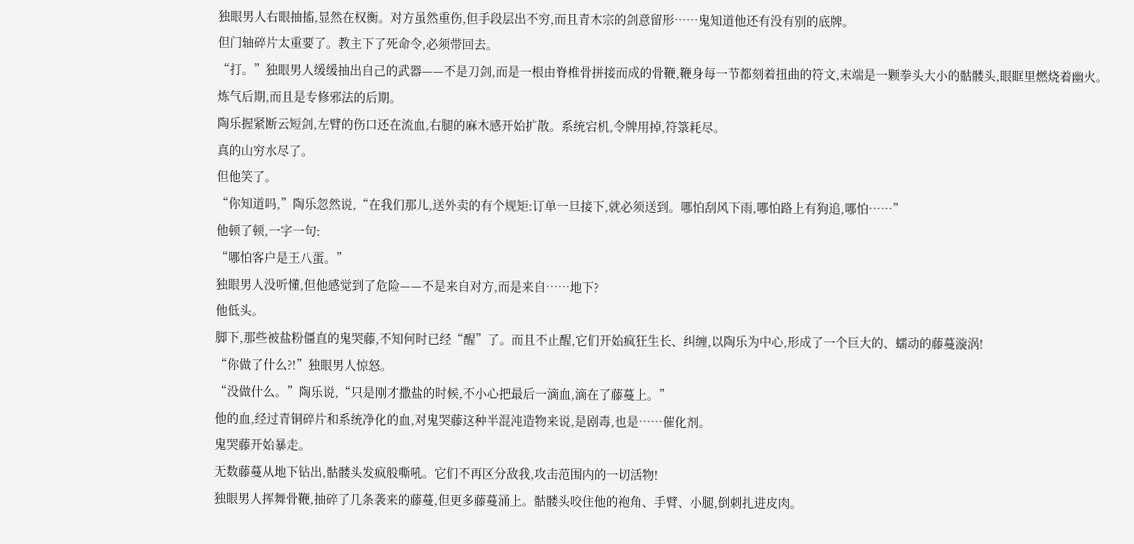独眼男人右眼抽搐,显然在权衡。对方虽然重伤,但手段层出不穷,而且青木宗的剑意留形……鬼知道他还有没有别的底牌。
但门轴碎片太重要了。教主下了死命令,必须带回去。
“打。”独眼男人缓缓抽出自己的武器——不是刀剑,而是一根由脊椎骨拼接而成的骨鞭,鞭身每一节都刻着扭曲的符文,末端是一颗拳头大小的骷髅头,眼眶里燃烧着幽火。
炼气后期,而且是专修邪法的后期。
陶乐握紧断云短剑,左臂的伤口还在流血,右腿的麻木感开始扩散。系统宕机,令牌用掉,符箓耗尽。
真的山穷水尽了。
但他笑了。
“你知道吗,”陶乐忽然说,“在我们那儿,送外卖的有个规矩:订单一旦接下,就必须送到。哪怕刮风下雨,哪怕路上有狗追,哪怕……”
他顿了顿,一字一句:
“哪怕客户是王八蛋。”
独眼男人没听懂,但他感觉到了危险——不是来自对方,而是来自……地下?
他低头。
脚下,那些被盐粉僵直的鬼哭藤,不知何时已经“醒”了。而且不止醒,它们开始疯狂生长、纠缠,以陶乐为中心,形成了一个巨大的、蠕动的藤蔓漩涡!
“你做了什么?!”独眼男人惊怒。
“没做什么。”陶乐说,“只是刚才撒盐的时候,不小心把最后一滴血,滴在了藤蔓上。”
他的血,经过青铜碎片和系统净化的血,对鬼哭藤这种半混沌造物来说,是剧毒,也是……催化剂。
鬼哭藤开始暴走。
无数藤蔓从地下钻出,骷髅头发疯般嘶吼。它们不再区分敌我,攻击范围内的一切活物!
独眼男人挥舞骨鞭,抽碎了几条袭来的藤蔓,但更多藤蔓涌上。骷髅头咬住他的袍角、手臂、小腿,倒刺扎进皮肉。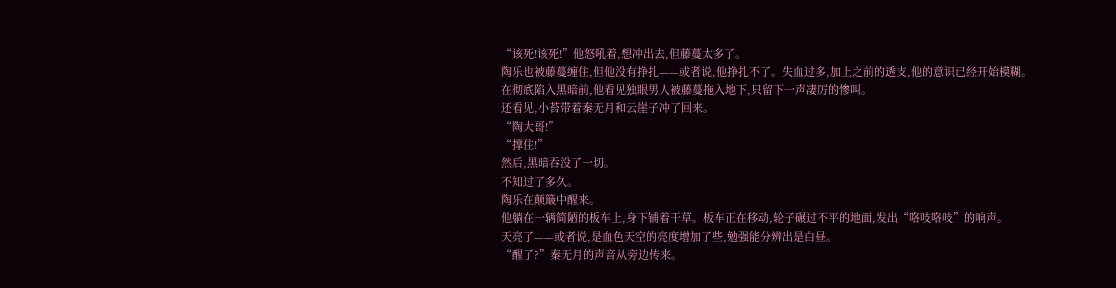“该死!该死!”他怒吼着,想冲出去,但藤蔓太多了。
陶乐也被藤蔓缠住,但他没有挣扎——或者说,他挣扎不了。失血过多,加上之前的透支,他的意识已经开始模糊。
在彻底陷入黑暗前,他看见独眼男人被藤蔓拖入地下,只留下一声凄厉的惨叫。
还看见,小苔带着秦无月和云崖子冲了回来。
“陶大哥!”
“撑住!”
然后,黑暗吞没了一切。
不知过了多久。
陶乐在颠簸中醒来。
他躺在一辆简陋的板车上,身下铺着干草。板车正在移动,轮子碾过不平的地面,发出“咯吱咯吱”的响声。
天亮了——或者说,是血色天空的亮度增加了些,勉强能分辨出是白昼。
“醒了?”秦无月的声音从旁边传来。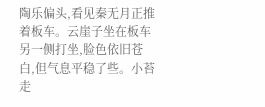陶乐偏头,看见秦无月正推着板车。云崖子坐在板车另一侧打坐,脸色依旧苍白,但气息平稳了些。小苔走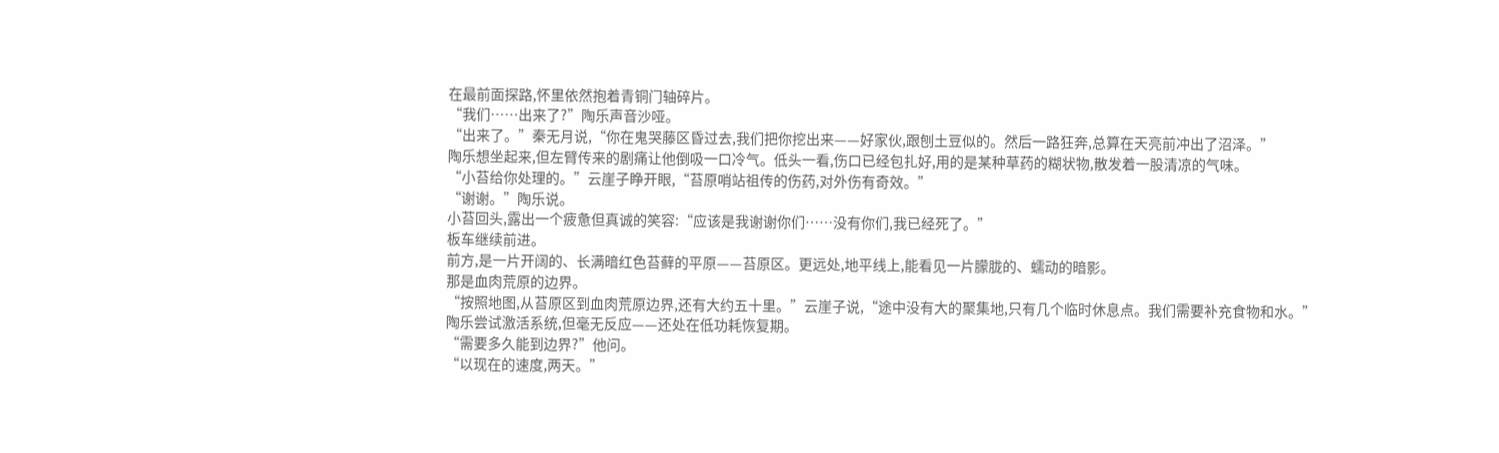在最前面探路,怀里依然抱着青铜门轴碎片。
“我们……出来了?”陶乐声音沙哑。
“出来了。”秦无月说,“你在鬼哭藤区昏过去,我们把你挖出来——好家伙,跟刨土豆似的。然后一路狂奔,总算在天亮前冲出了沼泽。”
陶乐想坐起来,但左臂传来的剧痛让他倒吸一口冷气。低头一看,伤口已经包扎好,用的是某种草药的糊状物,散发着一股清凉的气味。
“小苔给你处理的。”云崖子睁开眼,“苔原哨站祖传的伤药,对外伤有奇效。”
“谢谢。”陶乐说。
小苔回头,露出一个疲惫但真诚的笑容:“应该是我谢谢你们……没有你们,我已经死了。”
板车继续前进。
前方,是一片开阔的、长满暗红色苔藓的平原——苔原区。更远处,地平线上,能看见一片朦胧的、蠕动的暗影。
那是血肉荒原的边界。
“按照地图,从苔原区到血肉荒原边界,还有大约五十里。”云崖子说,“途中没有大的聚集地,只有几个临时休息点。我们需要补充食物和水。”
陶乐尝试激活系统,但毫无反应——还处在低功耗恢复期。
“需要多久能到边界?”他问。
“以现在的速度,两天。”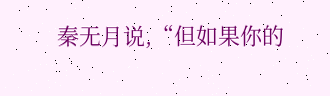秦无月说,“但如果你的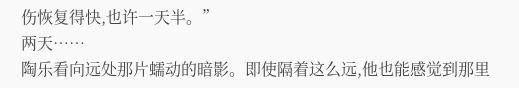伤恢复得快,也许一天半。”
两天……
陶乐看向远处那片蠕动的暗影。即使隔着这么远,他也能感觉到那里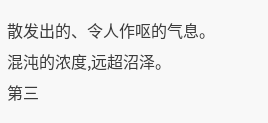散发出的、令人作呕的气息。
混沌的浓度,远超沼泽。
第三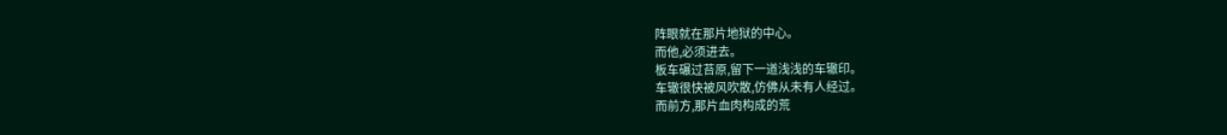阵眼就在那片地狱的中心。
而他,必须进去。
板车碾过苔原,留下一道浅浅的车辙印。
车辙很快被风吹散,仿佛从未有人经过。
而前方,那片血肉构成的荒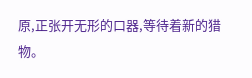原,正张开无形的口器,等待着新的猎物。